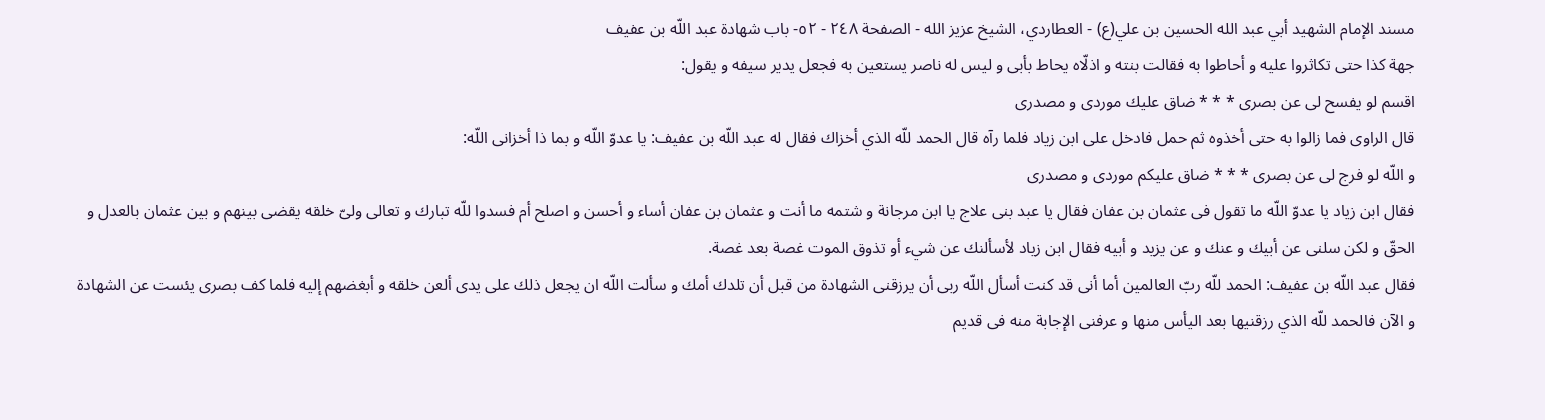مسند الإمام الشهيد أبي عبد الله الحسين بن علي(ع) - العطاردي، الشيخ عزيز الله - الصفحة ٢٤٨ - ٥٢- باب شهادة عبد اللّه بن عفيف
جهة كذا حتى تكاثروا عليه و أحاطوا به فقالت بنته و اذلّاه يحاط بأبى و ليس له ناصر يستعين به فجعل يدير سيفه و يقول:
اقسم لو يفسح لى عن بصرى * * * ضاق عليك موردى و مصدرى
قال الراوى فما زالوا به حتى أخذوه ثم حمل فادخل على ابن زياد فلما رآه قال الحمد للّه الذي أخزاك فقال له عبد اللّه بن عفيف: يا عدوّ اللّه و بما ذا أخزانى اللّه:
و اللّه لو فرج لى عن بصرى * * * ضاق عليكم موردى و مصدرى
فقال ابن زياد يا عدوّ اللّه ما تقول فى عثمان بن عفان فقال يا عبد بنى علاج يا ابن مرجانة و شتمه ما أنت و عثمان بن عفان أساء و أحسن و اصلح أم فسدوا للّه تبارك و تعالى ولىّ خلقه يقضى بينهم و بين عثمان بالعدل و الحقّ و لكن سلنى عن أبيك و عنك و عن يزيد و أبيه فقال ابن زياد لأسألنك عن شيء أو تذوق الموت غصة بعد غصة.
فقال عبد اللّه بن عفيف: الحمد للّه ربّ العالمين أما أنى قد كنت أسأل اللّه ربى أن يرزقنى الشهادة من قبل أن تلدك أمك و سألت اللّه ان يجعل ذلك على يدى ألعن خلقه و أبغضهم إليه فلما كف بصرى يئست عن الشهادة و الآن فالحمد للّه الذي رزقنيها بعد اليأس منها و عرفنى الإجابة منه فى قديم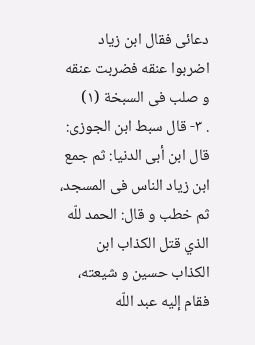دعائى فقال ابن زياد اضربوا عنقه فضربت عنقه و صلب فى السبخة (١)
. ٣- قال سبط ابن الجوزى: قال ابن أبى الدنيا: ثم جمع ابن زياد الناس فى المسجد، ثم خطب و قال: الحمد للّه الذي قتل الكذاب ابن الكذاب حسين و شيعته، فقام إليه عبد اللّه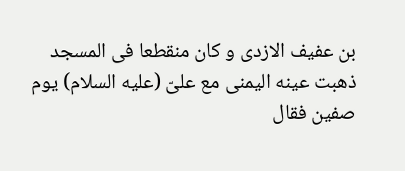بن عفيف الازدى و كان منقطعا فى المسجد ذهبت عينه اليمنى مع علىّ (عليه السلام) يوم صفين فقال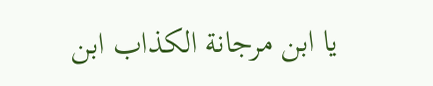يا ابن مرجانة الكذاب ابن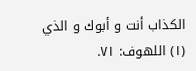الكذاب أنت و أبوك و الذي
(١) اللهوف: ٧١.